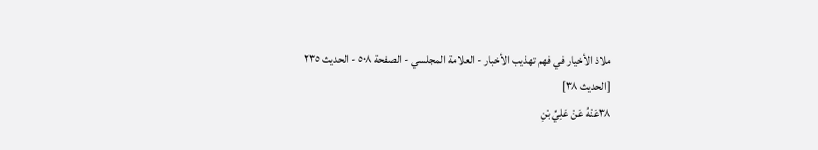ملاذ الأخيار في فهم تهذيب الأخبار - العلامة المجلسي - الصفحة ٥٠٨ - الحديث ٢٣٥
[الحديث ٣٨]
٣٨عَنْهُ عَنْ عَلِيِّ بْنِ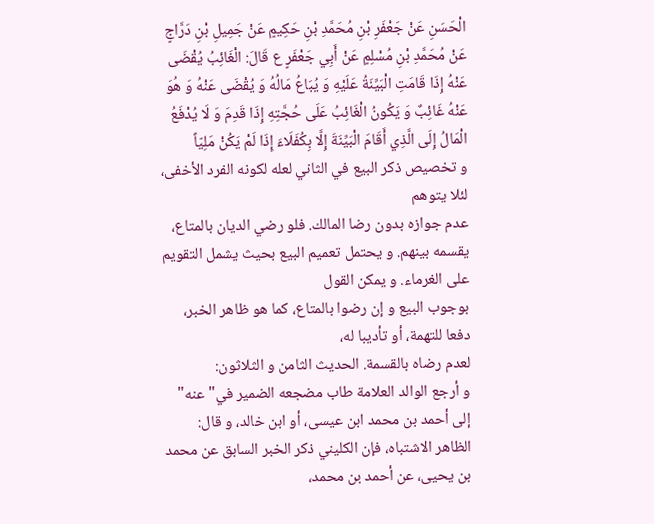الْحَسَنِ عَنْ جَعْفَرِ بْنِ مُحَمَّدِ بْنِ حَكِيمٍ عَنْ جَمِيلِ بْنِ دَرَّاجٍ عَنْ مُحَمَّدِ بْنِ مُسْلِمٍ عَنْ أَبِي جَعْفَرٍ ع قَالَ: الْغَائِبُ يُقْضَى عَنْهُ إِذَا قَامَتِ الْبَيِّنَةُ عَلَيْهِ وَ يُبَاعُ مَالُهُ وَ يُقْضَى عَنْهُ وَ هُوَ عَنْهُ غَائِبٌ وَ يَكُونُ الْغَائِبُ عَلَى حُجَّتِهِ إِذَا قَدِمَ وَ لَا يُدْفَعُ الْمَالُ إِلَى الَّذِي أَقَامَ الْبَيِّنَةَ إِلَّا بِكُفَلَاءَ إِذَا لَمْ يَكُنْ مَلِيّاً
و تخصيص ذكر البيع في الثاني لعله لكونه الفرد الأخفى، لئلا يتوهم
عدم جوازه بدون رضا المالك. فلو رضي الديان بالمتاع، يقسمه بينهم. و يحتمل تعميم البيع بحيث يشمل التقويم على الغرماء. و يمكن القول
بوجوب البيع و إن رضوا بالمتاع، كما هو ظاهر الخبر، دفعا للتهمة، أو تأديبا له،
لعدم رضاه بالقسمة. الحديث الثامن و الثلاثون:
و أرجع الوالد العلامة طاب مضجعه الضمير في" عنه" إلى أحمد بن محمد ابن عيسى، أو ابن خالد، و قال: الظاهر الاشتباه، فإن الكليني ذكر الخبر السابق عن محمد بن يحيى، عن أحمد بن محمد،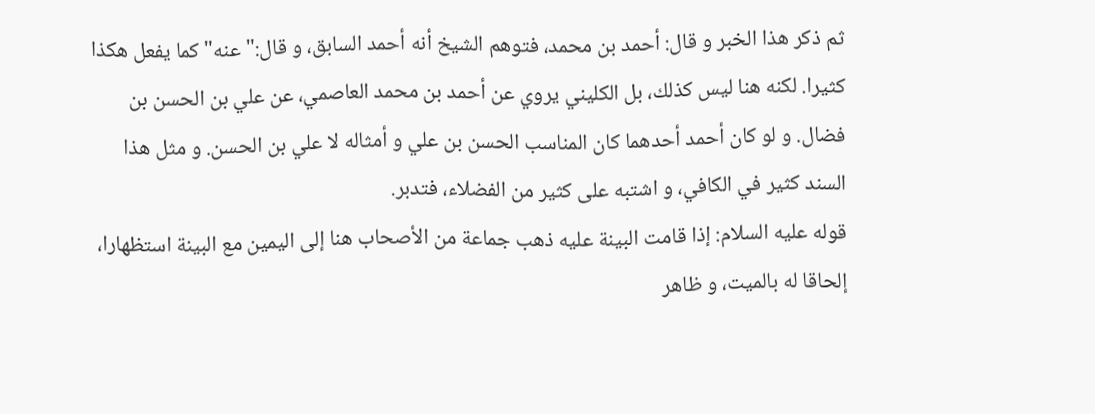ثم ذكر هذا الخبر و قال: أحمد بن محمد، فتوهم الشيخ أنه أحمد السابق، و قال:" عنه" كما يفعل هكذا كثيرا. لكنه هنا ليس كذلك، بل الكليني يروي عن أحمد بن محمد العاصمي، عن علي بن الحسن بن فضال. و لو كان أحمد أحدهما كان المناسب الحسن بن علي و أمثاله لا علي بن الحسن. و مثل هذا السند كثير في الكافي، و اشتبه على كثير من الفضلاء، فتدبر.
قوله عليه السلام: إذا قامت البينة عليه ذهب جماعة من الأصحاب هنا إلى اليمين مع البينة استظهارا، إلحاقا له بالميت، و ظاهر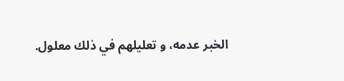الخبر عدمه، و تعليلهم في ذلك معلول.